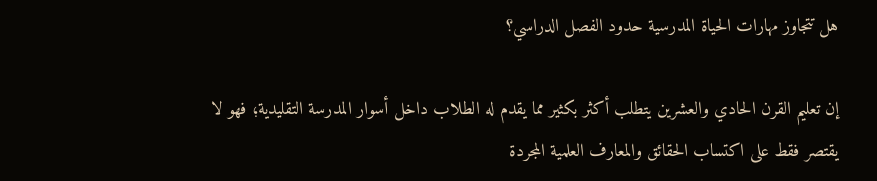هل تتجاوز مهارات الحياة المدرسية حدود الفصل الدراسي؟

إن تعليم القرن الحادي والعشرين يتطلب أكثر بكثير مما يقدم له الطلاب داخل أسوار المدرسة التقليدية؛ فهو لا يقتصر فقط على اكتساب الحقائق والمعارف العلمية المجردة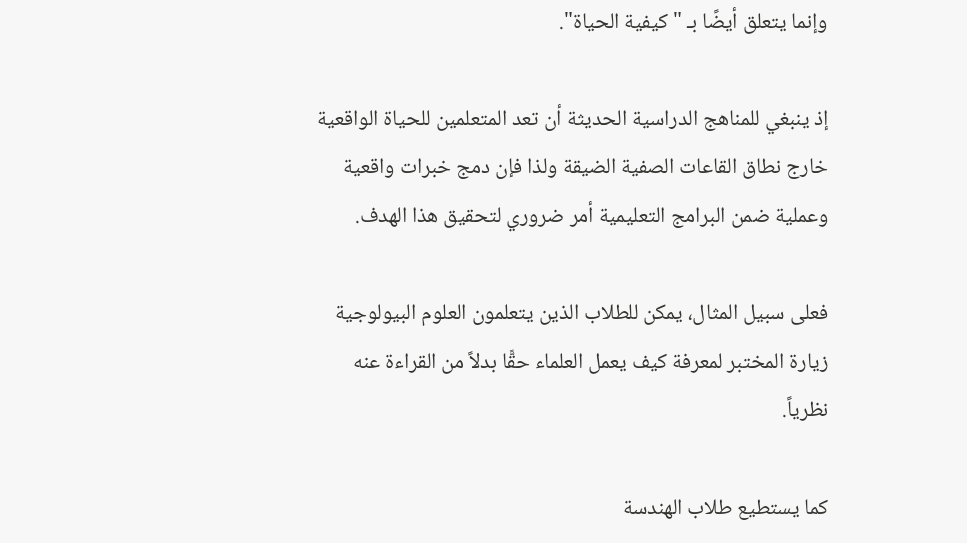وإنما يتعلق أيضًا بـ "كيفية الحياة".

إذ ينبغي للمناهج الدراسية الحديثة أن تعد المتعلمين للحياة الواقعية خارج نطاق القاعات الصفية الضيقة ولذا فإن دمج خبرات واقعية وعملية ضمن البرامج التعليمية أمر ضروري لتحقيق هذا الهدف.

فعلى سبيل المثال، يمكن للطلاب الذين يتعلمون العلوم البيولوجية زيارة المختبر لمعرفة كيف يعمل العلماء حقًّا بدلاً من القراءة عنه نظرياً.

كما يستطيع طلاب الهندسة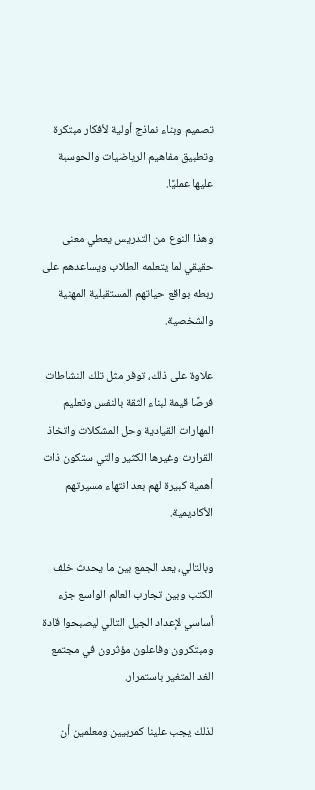تصميم وبناء نماذج أولية لأفكار مبتكرة وتطبيق مفاهيم الرياضيات والحوسبة عليها عمليًا.

وهذا النوع من التدريس يعطي معنى حقيقي لما يتعلمه الطلاب ويساعدهم على ربطه بواقع حياتهم المستقبلية المهنية والشخصية.

علاوة على ذلك، توفر مثل تلك النشاطات فرصًا قيمة لبناء الثقة بالنفس وتعليم المهارات القيادية وحل المشكلات واتخاذ القرارت وغيرها الكثير والتي ستكون ذات أهمية كبيرة لهم بعد انتهاء مسيرتهم الأكاديمية.

وبالتالي، يعد الجمع بين ما يحدث خلف الكتب وبين تجارب العالم الواسع جزء أساسي لإعداد الجيل التالي ليصبحوا قادة ومبتكرون وفاعلون مؤثرون في مجتمع الغد المتغير باستمرار.

لذلك يجب علينا كمربيين ومعلمين أن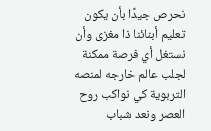نحرص جيدًا بأن يكون تعليم أبنائنا ذا مغزى وأن نستغل أي فرصة ممكنة لجلب عالم خارجه لمنصه التربوية كي نواكب روح العصر ونعد شباب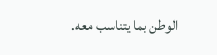الوطن بما يتناسب معه.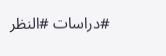#دراسات #النظر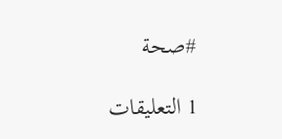#صحة

1 التعليقات